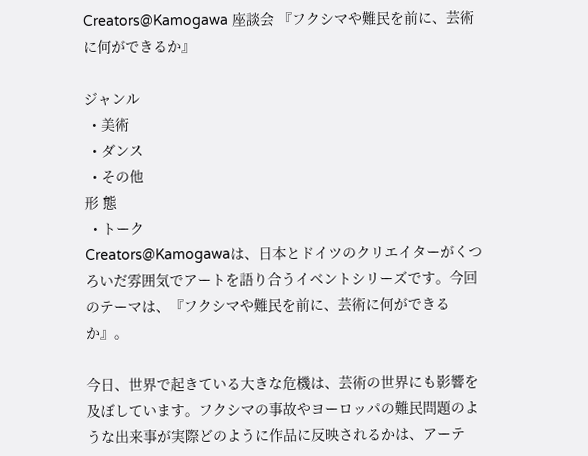Creators@Kamogawa 座談会 『フクシマや難民を前に、芸術に何ができるか』

ジャンル
  • 美術
  • ダンス
  • その他
形 態
  • トーク
Creators@Kamogawaは、日本とドイツのクリエイターがくつろいだ雰囲気でアートを語り合うイベントシリーズです。今回のテーマは、『フクシマや難民を前に、芸術に何ができるか』。

今日、世界で起きている大きな危機は、芸術の世界にも影響を及ぼしています。フクシマの事故やヨーロッパの難民問題のような出来事が実際どのように作品に反映されるかは、アーテ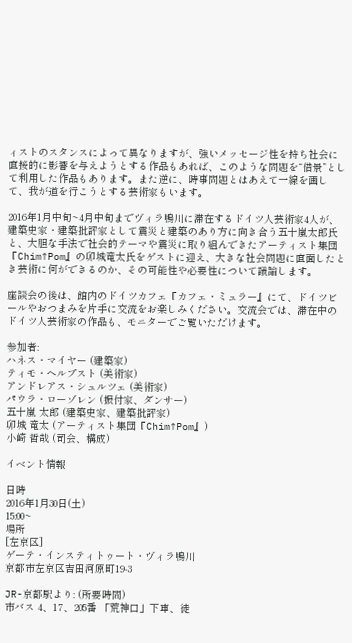ィストのスタンスによって異なりますが、強いメッセージ性を持ち社会に直接的に影響を与えようとする作品もあれば、このような問題を“借景”として利用した作品もあります。また逆に、時事問題とはあえて一線を画して、我が道を行こうとする芸術家もいます。

2016年1月中旬~4月中旬までヴィラ鴨川に滞在するドイツ人芸術家4人が、建築史家・建築批評家として震災と建築のあり方に向き合う五十嵐太郎氏と、大胆な手法で社会的テーマや震災に取り組んできたアーティスト集団『Chim↑Pom』の卯城竜太氏をゲストに迎え、大きな社会問題に直面したとき芸術に何ができるのか、その可能性や必要性について議論します。

座談会の後は、館内のドイツカフェ『カフェ・ミュラー』にて、ドイツビールやおつまみを片手に交流をお楽しみください。交流会では、滞在中のドイツ人芸術家の作品も、モニターでご覧いただけます。

参加者:
ハネス・マイヤー (建築家)
ティモ・ヘルプスト (美術家)
アンドレアス・シュルツェ (美術家)
パウラ・ローゾレン (振付家、ダンサー)
五十嵐 太郎 (建築史家、建築批評家)
卯城 竜太 (アーティスト集団『Chim↑Pom』)
小崎 哲哉 (司会、構成)

イベント情報

日時
2016年1月30日(土)
15:00~
場所
[左京区]
ゲーテ・インスティトゥート・ヴィラ鴨川
京都市左京区吉田河原町19-3

JR-京都駅より: (所要時間)
市バス 4、17、205番 「荒神口」下車、徒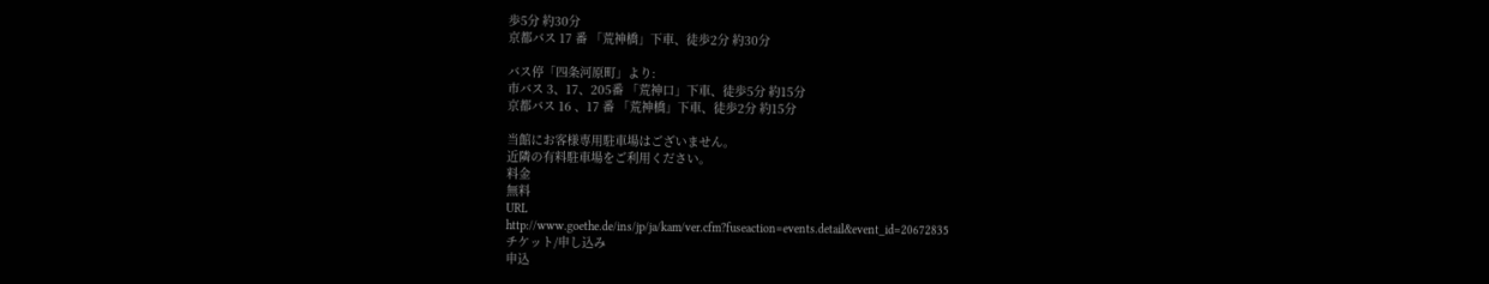歩5分 約30分
京都バス 17 番 「荒神橋」下車、徒歩2分 約30分

バス停「四条河原町」より:
市バス 3、17、205番 「荒神口」下車、徒歩5分 約15分
京都バス 16 、17 番 「荒神橋」下車、徒歩2分 約15分

当館にお客様専用駐車場はございません。
近隣の有料駐車場をご利用ください。
料金
無料
URL
http://www.goethe.de/ins/jp/ja/kam/ver.cfm?fuseaction=events.detail&event_id=20672835
チケット/申し込み
申込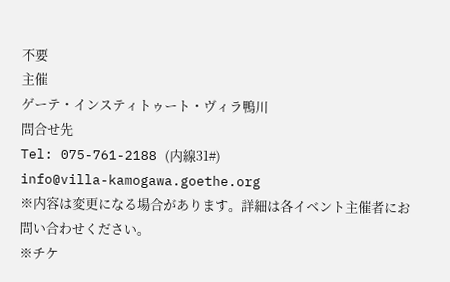不要
主催
ゲーテ・インスティトゥート・ヴィラ鴨川
問合せ先
Tel: 075-761-2188 (内線31#)
info@villa-kamogawa.goethe.org
※内容は変更になる場合があります。詳細は各イベント主催者にお問い合わせください。
※チケ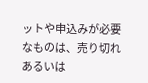ットや申込みが必要なものは、売り切れあるいは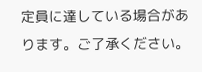定員に達している場合があります。ご了承ください。